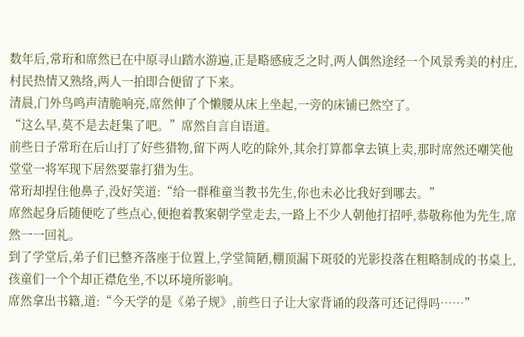数年后,常珩和席然已在中原寻山踏水游遍,正是略感疲乏之时,两人偶然途经一个风景秀美的村庄,村民热情又熟络,两人一拍即合便留了下来。
清晨,门外鸟鸣声清脆响亮,席然伸了个懒腰从床上坐起,一旁的床铺已然空了。
“这么早,莫不是去赶集了吧。”席然自言自语道。
前些日子常珩在后山打了好些猎物,留下两人吃的除外,其余打算都拿去镇上卖,那时席然还嘲笑他堂堂一将军现下居然要靠打猎为生。
常珩却捏住他鼻子,没好笑道:“给一群稚童当教书先生,你也未必比我好到哪去。”
席然起身后随便吃了些点心,便抱着教案朝学堂走去,一路上不少人朝他打招呼,恭敬称他为先生,席然一一回礼。
到了学堂后,弟子们已整齐落座于位置上,学堂简陋,棚顶漏下斑驳的光影投落在粗略制成的书桌上,孩童们一个个却正襟危坐,不以环境所影响。
席然拿出书籍,道:“今天学的是《弟子规》,前些日子让大家背诵的段落可还记得吗……”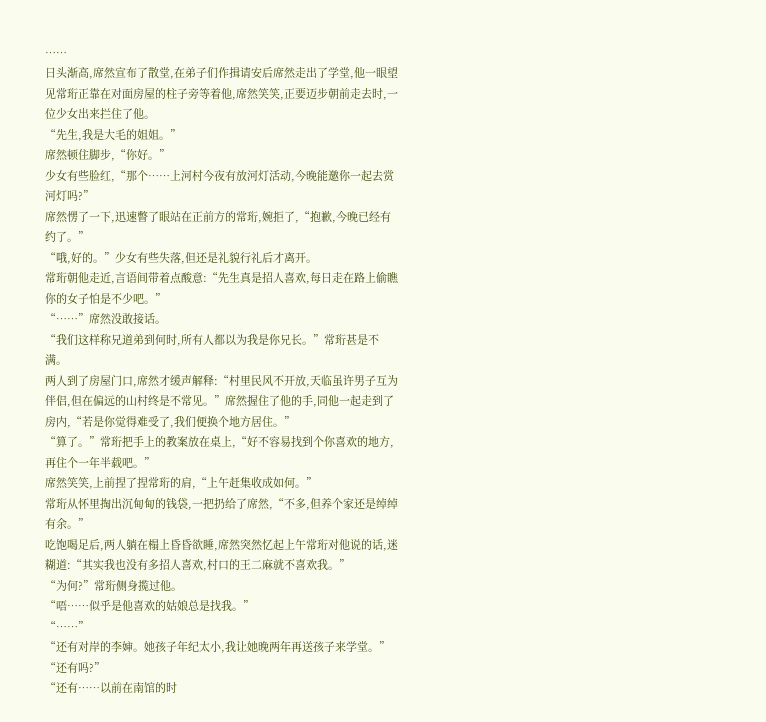……
日头渐高,席然宣布了散堂,在弟子们作揖请安后席然走出了学堂,他一眼望见常珩正靠在对面房屋的柱子旁等着他,席然笑笑,正要迈步朝前走去时,一位少女出来拦住了他。
“先生,我是大毛的姐姐。”
席然顿住脚步,“你好。”
少女有些脸红,“那个……上河村今夜有放河灯活动,今晚能邀你一起去赏河灯吗?”
席然愣了一下,迅速瞥了眼站在正前方的常珩,婉拒了,“抱歉,今晚已经有约了。”
“哦,好的。”少女有些失落,但还是礼貌行礼后才离开。
常珩朝他走近,言语间带着点酸意:“先生真是招人喜欢,每日走在路上偷瞧你的女子怕是不少吧。”
“……”席然没敢接话。
“我们这样称兄道弟到何时,所有人都以为我是你兄长。”常珩甚是不满。
两人到了房屋门口,席然才缓声解释:“村里民风不开放,天临虽许男子互为伴侣,但在偏远的山村终是不常见。”席然握住了他的手,同他一起走到了房内,“若是你觉得难受了,我们便换个地方居住。”
“算了。”常珩把手上的教案放在桌上,“好不容易找到个你喜欢的地方,再住个一年半载吧。”
席然笑笑,上前捏了捏常珩的肩,“上午赶集收成如何。”
常珩从怀里掏出沉甸甸的钱袋,一把扔给了席然,“不多,但养个家还是绰绰有余。”
吃饱喝足后,两人躺在榻上昏昏欲睡,席然突然忆起上午常珩对他说的话,迷糊道:“其实我也没有多招人喜欢,村口的王二麻就不喜欢我。”
“为何?”常珩侧身揽过他。
“唔……似乎是他喜欢的姑娘总是找我。”
“……”
“还有对岸的李婶。她孩子年纪太小,我让她晚两年再送孩子来学堂。”
“还有吗?”
“还有……以前在南馆的时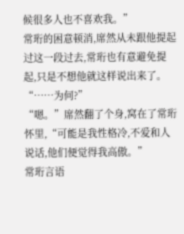候很多人也不喜欢我。”
常珩的困意顿消,席然从未跟他提起过这一段过去,常珩也有意避免提起,只是不想他就这样说出来了。
“……为何?”
“嗯。”席然翻了个身,窝在了常珩怀里,“可能是我性格冷,不爱和人说话,他们便觉得我高傲。”
常珩言语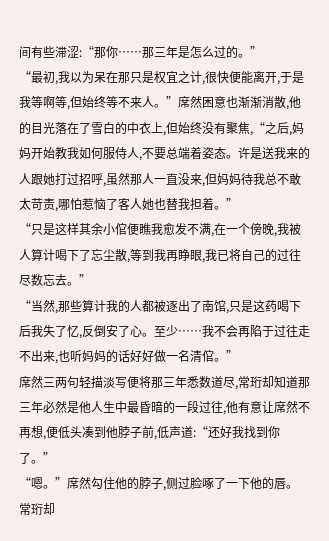间有些滞涩:“那你……那三年是怎么过的。”
“最初,我以为呆在那只是权宜之计,很快便能离开,于是我等啊等,但始终等不来人。”席然困意也渐渐消散,他的目光落在了雪白的中衣上,但始终没有聚焦,“之后,妈妈开始教我如何服侍人,不要总端着姿态。许是送我来的人跟她打过招呼,虽然那人一直没来,但妈妈待我总不敢太苛责,哪怕惹恼了客人她也替我担着。”
“只是这样其余小倌便瞧我愈发不满,在一个傍晚,我被人算计喝下了忘尘散,等到我再睁眼,我已将自己的过往尽数忘去。”
“当然,那些算计我的人都被逐出了南馆,只是这药喝下后我失了忆,反倒安了心。至少……我不会再陷于过往走不出来,也听妈妈的话好好做一名清倌。”
席然三两句轻描淡写便将那三年悉数道尽,常珩却知道那三年必然是他人生中最昏暗的一段过往,他有意让席然不再想,便低头凑到他脖子前,低声道:“还好我找到你了。”
“嗯。”席然勾住他的脖子,侧过脸啄了一下他的唇。
常珩却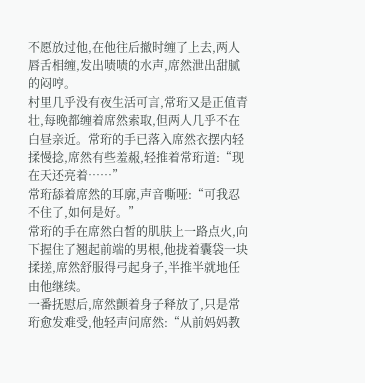不愿放过他,在他往后撤时缠了上去,两人唇舌相缠,发出啧啧的水声,席然泄出甜腻的闷哼。
村里几乎没有夜生活可言,常珩又是正值青壮,每晚都缠着席然索取,但两人几乎不在白昼亲近。常珩的手已落入席然衣摆内轻揉慢捻,席然有些羞赧,轻推着常珩道:“现在天还亮着……”
常珩舔着席然的耳廓,声音嘶哑:“可我忍不住了,如何是好。”
常珩的手在席然白皙的肌肤上一路点火,向下握住了翘起前端的男根,他拢着囊袋一块揉搓,席然舒服得弓起身子,半推半就地任由他继续。
一番抚慰后,席然颤着身子释放了,只是常珩愈发难受,他轻声问席然:“从前妈妈教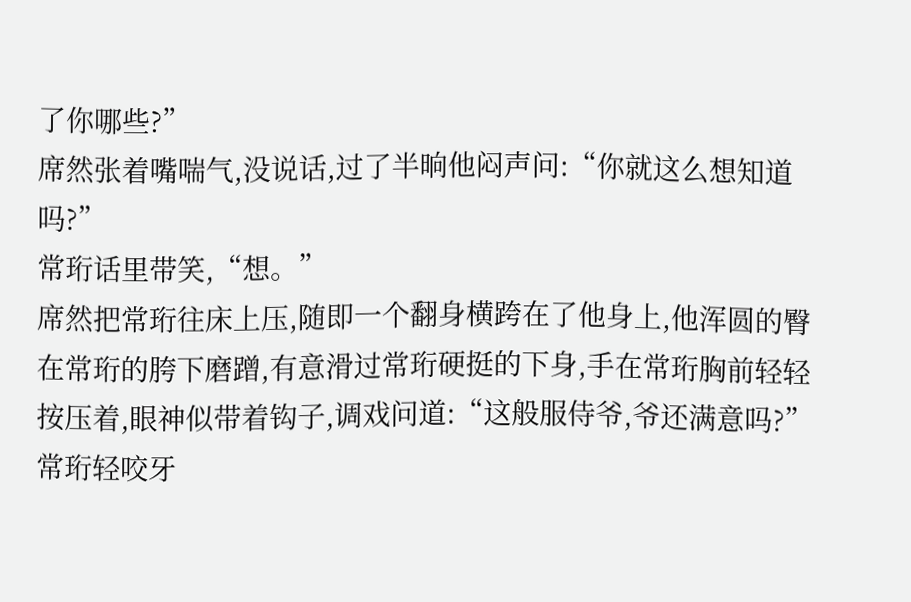了你哪些?”
席然张着嘴喘气,没说话,过了半晌他闷声问:“你就这么想知道吗?”
常珩话里带笑,“想。”
席然把常珩往床上压,随即一个翻身横跨在了他身上,他浑圆的臀在常珩的胯下磨蹭,有意滑过常珩硬挺的下身,手在常珩胸前轻轻按压着,眼神似带着钩子,调戏问道:“这般服侍爷,爷还满意吗?”
常珩轻咬牙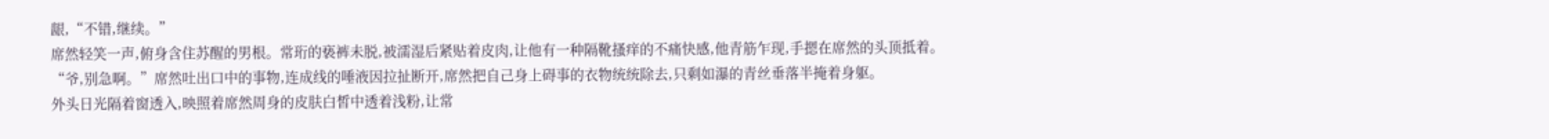龈,“不错,继续。”
席然轻笑一声,俯身含住苏醒的男根。常珩的亵裤未脱,被濡湿后紧贴着皮肉,让他有一种隔靴搔痒的不痛快感,他青筋乍现,手摁在席然的头顶抵着。
“爷,别急啊。”席然吐出口中的事物,连成线的唾液因拉扯断开,席然把自己身上碍事的衣物统统除去,只剩如瀑的青丝垂落半掩着身躯。
外头日光隔着窗透入,映照着席然周身的皮肤白皙中透着浅粉,让常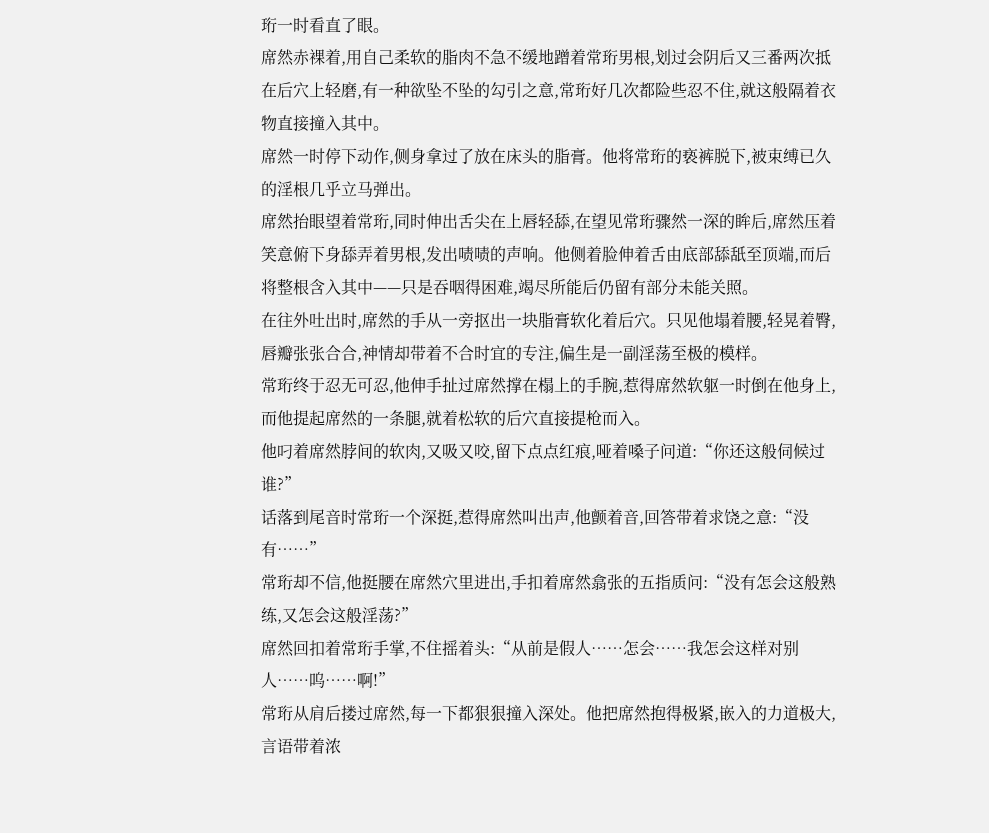珩一时看直了眼。
席然赤裸着,用自己柔软的脂肉不急不缓地蹭着常珩男根,划过会阴后又三番两次抵在后穴上轻磨,有一种欲坠不坠的勾引之意,常珩好几次都险些忍不住,就这般隔着衣物直接撞入其中。
席然一时停下动作,侧身拿过了放在床头的脂膏。他将常珩的亵裤脱下,被束缚已久的淫根几乎立马弹出。
席然抬眼望着常珩,同时伸出舌尖在上唇轻舔,在望见常珩骤然一深的眸后,席然压着笑意俯下身舔弄着男根,发出啧啧的声响。他侧着脸伸着舌由底部舔舐至顶端,而后将整根含入其中——只是吞咽得困难,竭尽所能后仍留有部分未能关照。
在往外吐出时,席然的手从一旁抠出一块脂膏软化着后穴。只见他塌着腰,轻晃着臀,唇瓣张张合合,神情却带着不合时宜的专注,偏生是一副淫荡至极的模样。
常珩终于忍无可忍,他伸手扯过席然撑在榻上的手腕,惹得席然软躯一时倒在他身上,而他提起席然的一条腿,就着松软的后穴直接提枪而入。
他叼着席然脖间的软肉,又吸又咬,留下点点红痕,哑着嗓子问道:“你还这般伺候过谁?”
话落到尾音时常珩一个深挺,惹得席然叫出声,他颤着音,回答带着求饶之意:“没有……”
常珩却不信,他挺腰在席然穴里进出,手扣着席然翕张的五指质问:“没有怎会这般熟练,又怎会这般淫荡?”
席然回扣着常珩手掌,不住摇着头:“从前是假人……怎会……我怎会这样对别人……呜……啊!”
常珩从肩后搂过席然,每一下都狠狠撞入深处。他把席然抱得极紧,嵌入的力道极大,言语带着浓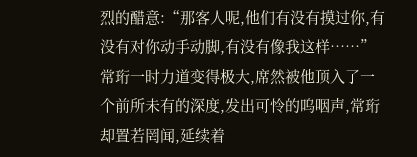烈的醋意:“那客人呢,他们有没有摸过你,有没有对你动手动脚,有没有像我这样……”
常珩一时力道变得极大,席然被他顶入了一个前所未有的深度,发出可怜的呜咽声,常珩却置若罔闻,延续着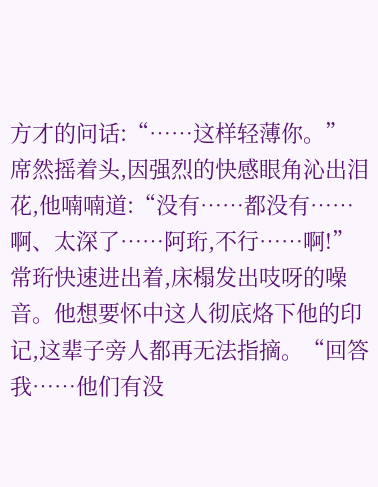方才的问话:“……这样轻薄你。”
席然摇着头,因强烈的快感眼角沁出泪花,他喃喃道:“没有……都没有……啊、太深了……阿珩,不行……啊!”
常珩快速进出着,床榻发出吱呀的噪音。他想要怀中这人彻底烙下他的印记,这辈子旁人都再无法指摘。“回答我……他们有没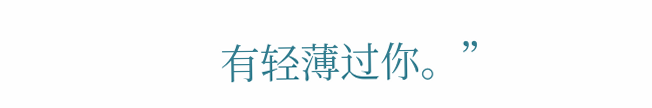有轻薄过你。”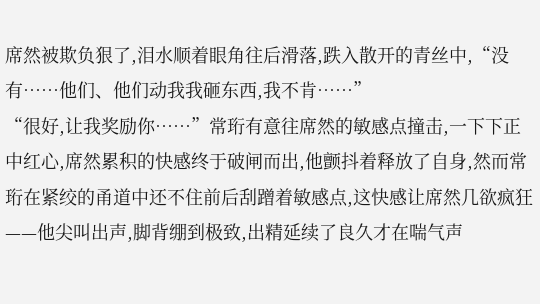席然被欺负狠了,泪水顺着眼角往后滑落,跌入散开的青丝中,“没有……他们、他们动我我砸东西,我不肯……”
“很好,让我奖励你……”常珩有意往席然的敏感点撞击,一下下正中红心,席然累积的快感终于破闸而出,他颤抖着释放了自身,然而常珩在紧绞的甬道中还不住前后刮蹭着敏感点,这快感让席然几欲疯狂——他尖叫出声,脚背绷到极致,出精延续了良久才在喘气声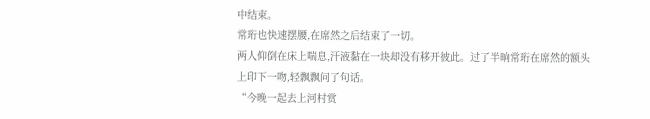中结束。
常珩也快速摆腰,在席然之后结束了一切。
两人仰倒在床上喘息,汗液黏在一块却没有移开彼此。过了半晌常珩在席然的额头上印下一吻,轻飘飘问了句话。
“今晚一起去上河村赏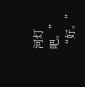河灯吧。”
“好。”